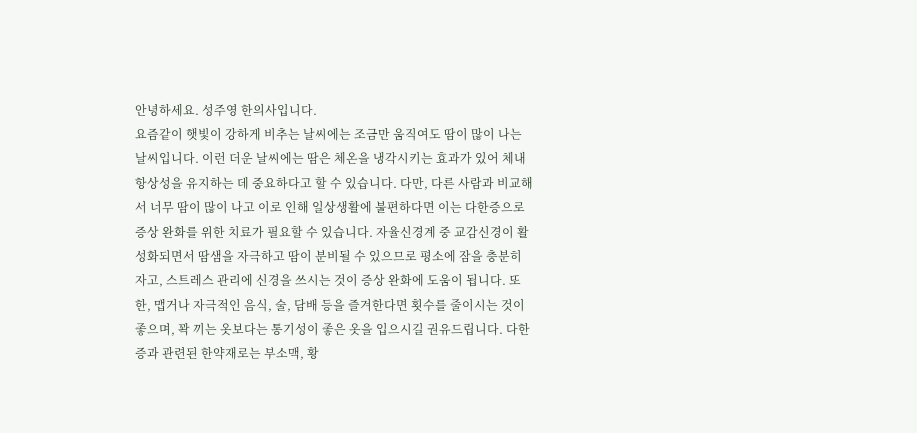안녕하세요. 성주영 한의사입니다.
요즘같이 햇빛이 강하게 비추는 날씨에는 조금만 움직여도 땀이 많이 나는 날씨입니다. 이런 더운 날씨에는 땀은 체온을 냉각시키는 효과가 있어 체내 항상성을 유지하는 데 중요하다고 할 수 있습니다. 다만, 다른 사람과 비교해서 너무 땀이 많이 나고 이로 인해 일상생활에 불편하다면 이는 다한증으로 증상 완화를 위한 치료가 필요할 수 있습니다. 자율신경계 중 교감신경이 활성화되면서 땀샘을 자극하고 땀이 분비될 수 있으므로 평소에 잠을 충분히 자고, 스트레스 관리에 신경을 쓰시는 것이 증상 완화에 도움이 됩니다. 또한, 맵거나 자극적인 음식, 술, 담배 등을 즐겨한다면 횟수를 줄이시는 것이 좋으며, 꽉 끼는 옷보다는 통기성이 좋은 옷을 입으시길 권유드립니다. 다한증과 관련된 한약재로는 부소맥, 황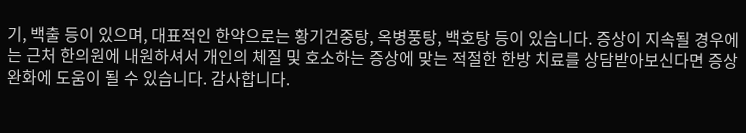기, 백출 등이 있으며, 대표적인 한약으로는 황기건중탕, 옥병풍탕, 백호탕 등이 있습니다. 증상이 지속될 경우에는 근처 한의원에 내원하셔서 개인의 체질 및 호소하는 증상에 맞는 적절한 한방 치료를 상담받아보신다면 증상 완화에 도움이 될 수 있습니다. 감사합니다.